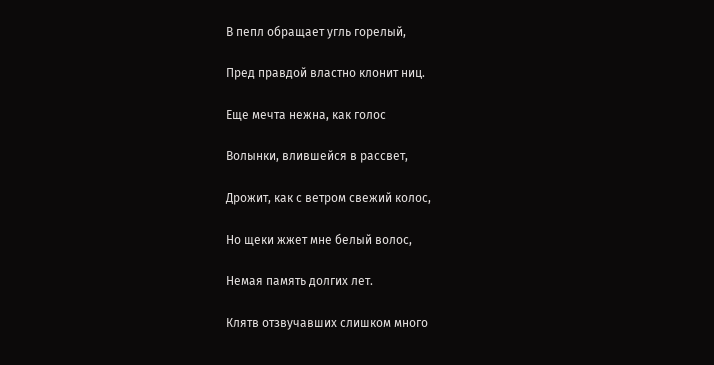В пепл обращает угль горелый,

Пред правдой властно клонит ниц.

Еще мечта нежна, как голос

Волынки, влившейся в рассвет,

Дрожит, как с ветром свежий колос,

Но щеки жжет мне белый волос,

Немая память долгих лет.

Клятв отзвучавших слишком много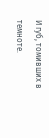И губ, томивших в темноте.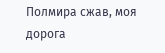Полмира сжав, моя дорога